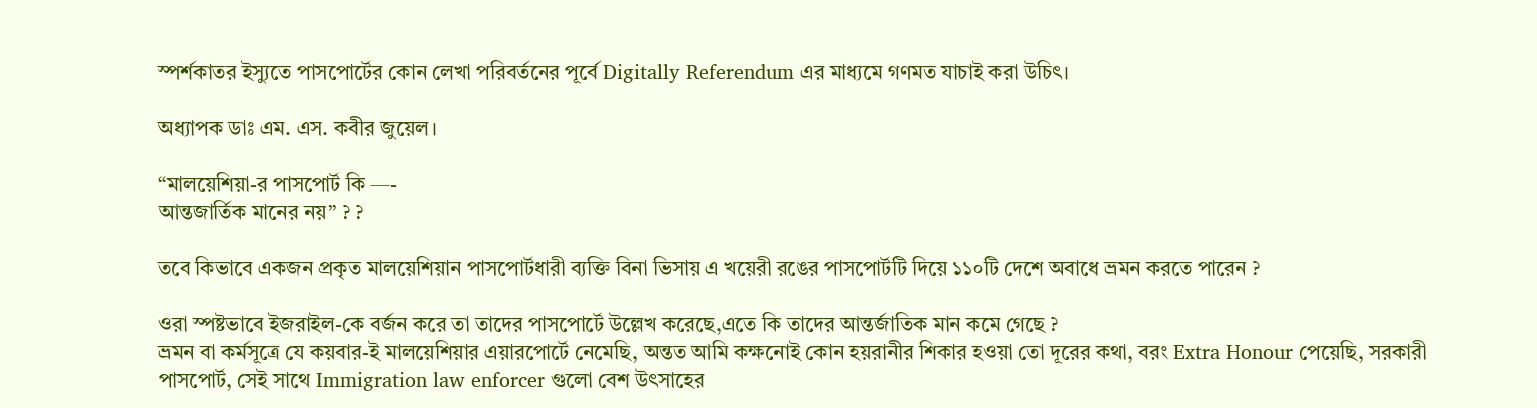স্পর্শকাতর ইস্যুতে পাসপোর্টের কোন লেখা পরিবর্তনের পূর্বে Digitally Referendum এর মাধ্যমে গণমত যাচাই করা উচিৎ।

অধ্যাপক ডাঃ এম. এস. কবীর জুয়েল।

“মালয়েশিয়া-র পাসপোর্ট কি —-
আন্তজার্তিক মানের নয়” ? ?

তবে কিভাবে একজন প্রকৃত মালয়েশিয়ান পাসপোর্টধারী ব্যক্তি বিনা ভিসায় এ খয়েরী রঙের পাসপোর্টটি দিয়ে ১১০টি দেশে অবাধে ভ্রমন করতে পারেন ?

ওরা স্পষ্টভাবে ইজরাইল-কে বর্জন করে তা তাদের পাসপোর্টে উল্লেখ করেছে,এতে কি তাদের আন্তর্জাতিক মান কমে গেছে ?
ভ্রমন বা কর্মসূত্রে যে কয়বার-ই মালয়েশিয়ার এয়ারপোর্টে নেমেছি, অন্তত আমি কক্ষনোই কোন হয়রানীর শিকার হওয়া তো দূরের কথা, বরং Extra Honour পেয়েছি, সরকারী পাসপোর্ট, সেই সাথে Immigration law enforcer গুলো বেশ উৎসাহের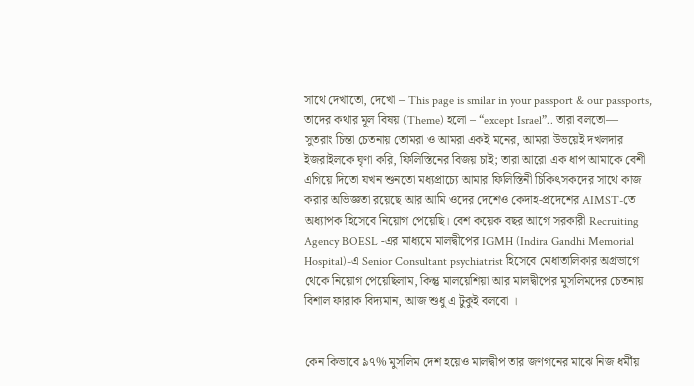সাথে দেখাতো, দেখো – This page is smilar in your passport & our passports, তাদের কথার মূল বিষয় (Theme) হলো – “except Israel”.. তারা বলতো—
সুতরাং চিন্তা চেতনায় তোমরা ও আমরা একই মনের, আমরা উভয়েই দখলদার ইজরাইলকে ঘৃণা করি, ফিলিস্তিনের বিজয় চাই; তারা আরো এক ধাপ আমাকে বেশী এগিয়ে দিতো যখন শুনতো মধ্যপ্রাচ্যে আমার ফিলিস্তিনী চিকিৎসকদের সাথে কাজ করার অভিজ্ঞতা রয়েছে আর আমি ওদের দেশেও কেদাহ-প্রদেশের AIMST-তে অধ্যাপক হিসেবে নিয়োগ পেয়েছি। বেশ কয়েক বছর আগে সরকারী Recruiting Agency BOESL -এর মাধ্যমে মালদ্বীপের IGMH (Indira Gandhi Memorial Hospital)-এ Senior Consultant psychiatrist হিসেবে মেধাতালিকার অগ্রভাগে থেকে নিয়োগ পেয়েছিলাম, কিন্তু মালয়েশিয়া আর মালদ্বীপের মুসলিমদের চেতনায় বিশাল ফারাক বিদ্যমান, আজ শুধু এ টুকুই বলবো ।


কেন কিভাবে ৯৭% মুসলিম দেশ হয়েও মালদ্বীপ তার জণগনের মাঝে নিজ ধর্মীয়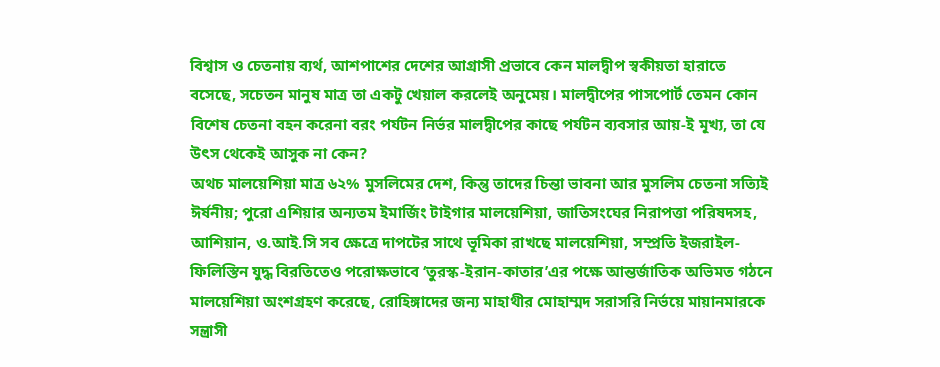বিশ্বাস ও চেতনায় ব্যর্থ, আশপাশের দেশের আগ্রাসী প্রভাবে কেন মালদ্বীপ স্বকীয়তা হারাতে বসেছে, সচেতন মানুষ মাত্র তা একটু খেয়াল করলেই অনুমেয়। মালদ্বীপের পাসপোর্ট তেমন কোন বিশেষ চেতনা বহন করেনা বরং পর্যটন নির্ভর মালদ্বীপের কাছে পর্যটন ব্যবসার আয়-ই মূখ্য, তা যে উৎস থেকেই আসুক না কেন?
অথচ মালয়েশিয়া মাত্র ৬২% মুসলিমের দেশ, কিন্তু তাদের চিন্তা ভাবনা আর মুসলিম চেতনা সত্যিই ঈর্ষনীয়; পুরো এশিয়ার অন্যতম ইমার্জিং টাইগার মালয়েশিয়া, জাতিসংঘের নিরাপত্তা পরিষদসহ, আশিয়ান, ও.আই.সি সব ক্ষেত্রে দাপটের সাথে ভূমিকা রাখছে মালয়েশিয়া, সম্প্রতি ইজরাইল- ফিলিস্তিন যুদ্ধ বিরতিতেও পরোক্ষভাবে ‘তুরস্ক-ইরান-কাতার’এর পক্ষে আন্তর্জাতিক অভিমত গঠনে মালয়েশিয়া অংশগ্রহণ করেছে, রোহিঙ্গাদের জন্য মাহাথীর মোহাম্মদ সরাসরি নির্ভয়ে মায়ানমারকে সন্ত্রাসী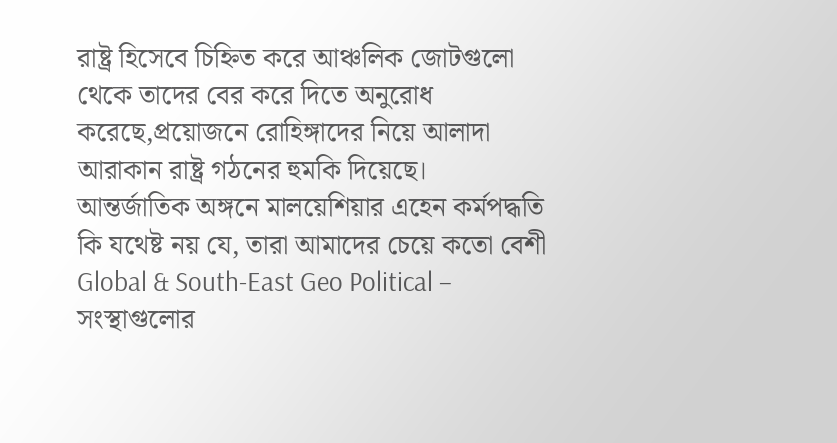রাষ্ট্র হিসেবে চিহ্নিত করে আঞ্চলিক জোটগুলো থেকে তাদের বের করে দিতে অনুরোধ করেছে,প্রয়োজনে রোহিঙ্গাদের নিয়ে আলাদা আরাকান রাষ্ট্র গঠনের হুমকি দিয়েছে।
আন্তর্জাতিক অঙ্গনে মালয়েশিয়ার এহেন কর্মপদ্ধতি কি যথেষ্ট নয় যে, তারা আমাদের চেয়ে কতো বেশী Global & South-East Geo Political – সংস্থাগুলোর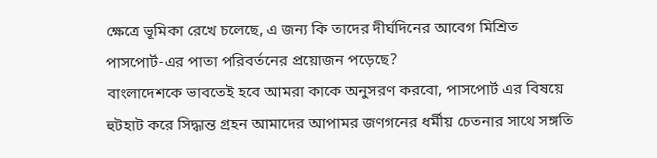ক্ষেত্রে ভূমিকা রেখে চলেছে, এ জন্য কি তাদের দীর্ঘদিনের আবেগ মিশ্রিত পাসপোর্ট-এর পাতা পরিবর্তনের প্রয়োজন পড়েছে?
বাংলাদেশকে ভাবতেই হবে আমরা কাকে অনুসরণ করবো, পাসপোর্ট এর বিষয়ে হুটহাট করে সিদ্ধান্ত গ্রহন আমাদের আপামর জণগনের ধর্মীয় চেতনার সাথে সঙ্গতি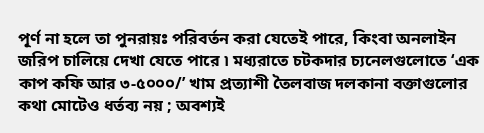পূর্ণ না হলে তা পুনরায়ঃ পরিবর্তন করা যেতেই পারে, কিংবা অনলাইন জরিপ চালিয়ে দেখা যেতে পারে ৷ মধ্যরাতে চটকদার চ্যনেলগুলোতে ‘এক কাপ কফি আর ৩-৫০০০/’ খাম প্রত্যাশী তৈলবাজ দলকানা বক্তাগুলোর কথা মোটেও ধর্তব্য নয় ; অবশ্যই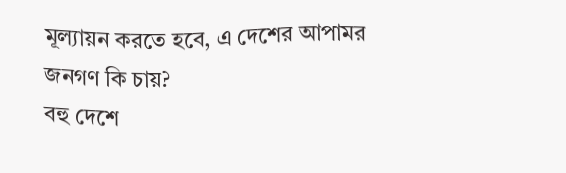মূল্যায়ন করতে হবে, এ দেশের আপামর জনগণ কি চায়?
বহু দেশে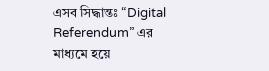এসব সিদ্ধান্তঃ “Digital Referendum” এর মাধ্যমে হয়ে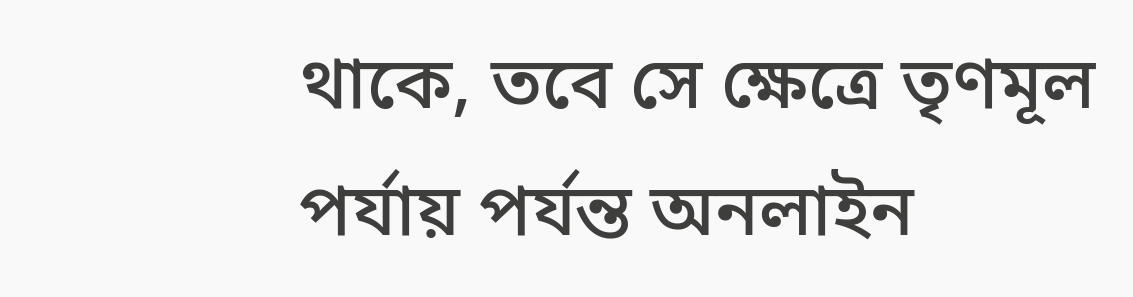থাকে, তবে সে ক্ষেত্রে তৃণমূল পর্যায় পর্যন্ত অনলাইন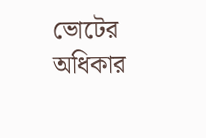ভোটের অধিকার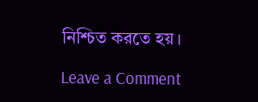নিশ্চিত করতে হয়।

Leave a Comment